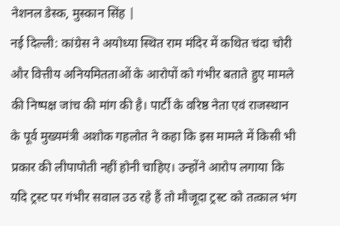नेशनल डेस्क, मुस्कान सिंह |
नई दिल्ली: कांग्रेस ने अयोध्या स्थित राम मंदिर में कथित चंदा चोरी और वित्तीय अनियमितताओं के आरोपों को गंभीर बताते हुए मामले की निष्पक्ष जांच की मांग की है। पार्टी के वरिष्ठ नेता एवं राजस्थान के पूर्व मुख्यमंत्री अशोक गहलोत ने कहा कि इस मामले में किसी भी प्रकार की लीपापोती नहीं होनी चाहिए। उन्होंने आरोप लगाया कि यदि ट्रस्ट पर गंभीर सवाल उठ रहे हैं तो मौजूदा ट्रस्ट को तत्काल भंग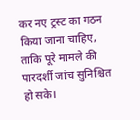कर नए ट्रस्ट का गठन किया जाना चाहिए, ताकि पूरे मामले की पारदर्शी जांच सुनिश्चित हो सके।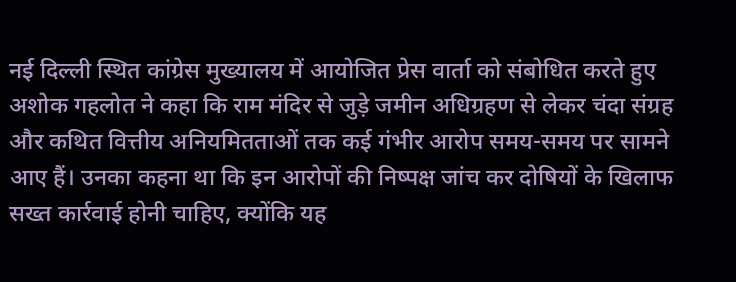नई दिल्ली स्थित कांग्रेस मुख्यालय में आयोजित प्रेस वार्ता को संबोधित करते हुए अशोक गहलोत ने कहा कि राम मंदिर से जुड़े जमीन अधिग्रहण से लेकर चंदा संग्रह और कथित वित्तीय अनियमितताओं तक कई गंभीर आरोप समय-समय पर सामने आए हैं। उनका कहना था कि इन आरोपों की निष्पक्ष जांच कर दोषियों के खिलाफ सख्त कार्रवाई होनी चाहिए, क्योंकि यह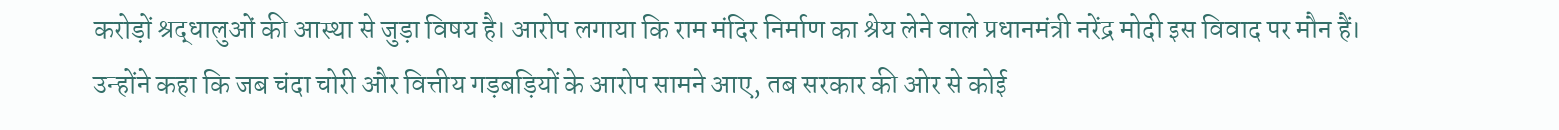करोड़ों श्रद्धालुओं की आस्था से जुड़ा विषय है। आरोप लगाया कि राम मंदिर निर्माण का श्रेय लेने वाले प्रधानमंत्री नरेंद्र मोदी इस विवाद पर मौन हैं। उन्होंने कहा कि जब चंदा चोरी और वित्तीय गड़बड़ियों के आरोप सामने आए, तब सरकार की ओर से कोई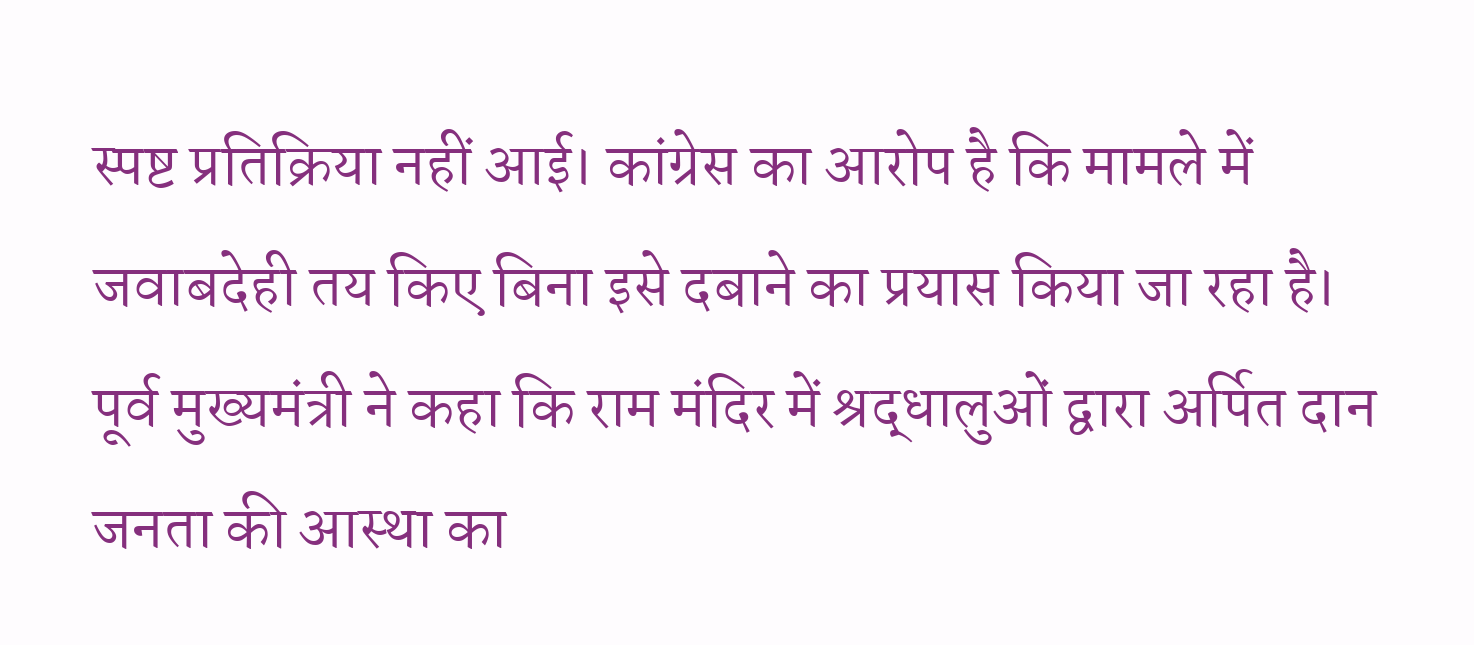स्पष्ट प्रतिक्रिया नहीं आई। कांग्रेस का आरोप है कि मामले में जवाबदेही तय किए बिना इसे दबाने का प्रयास किया जा रहा है।
पूर्व मुख्यमंत्री ने कहा कि राम मंदिर में श्रद्धालुओं द्वारा अर्पित दान जनता की आस्था का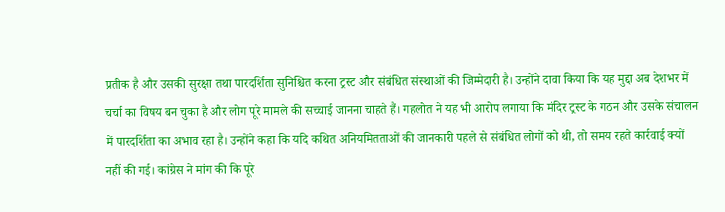प्रतीक है और उसकी सुरक्षा तथा पारदर्शिता सुनिश्चित करना ट्रस्ट और संबंधित संस्थाओं की जिम्मेदारी है। उन्होंने दावा किया कि यह मुद्दा अब देशभर में चर्चा का विषय बन चुका है और लोग पूरे मामले की सच्चाई जानना चाहते हैं। गहलोत ने यह भी आरोप लगाया कि मंदिर ट्रस्ट के गठन और उसके संचालन में पारदर्शिता का अभाव रहा है। उन्होंने कहा कि यदि कथित अनियमितताओं की जानकारी पहले से संबंधित लोगों को थी, तो समय रहते कार्रवाई क्यों नहीं की गई। कांग्रेस ने मांग की कि पूरे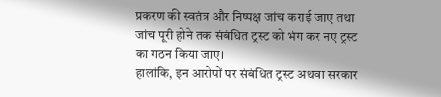प्रकरण की स्वतंत्र और निष्पक्ष जांच कराई जाए तथा जांच पूरी होने तक संबंधित ट्रस्ट को भंग कर नए ट्रस्ट का गठन किया जाए।
हालांकि, इन आरोपों पर संबंधित ट्रस्ट अथवा सरकार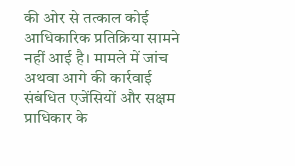की ओर से तत्काल कोई आधिकारिक प्रतिक्रिया सामने नहीं आई है। मामले में जांच अथवा आगे की कार्रवाई संबंधित एजेंसियों और सक्षम प्राधिकार के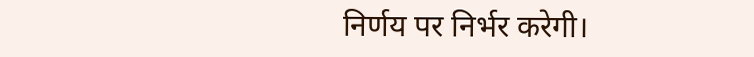निर्णय पर निर्भर करेगी।